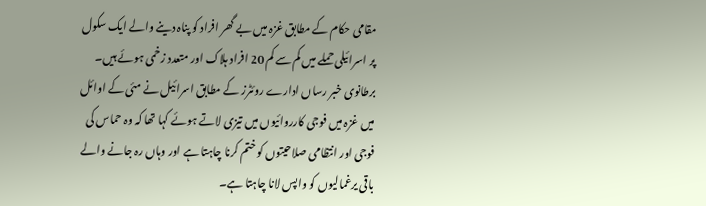مقامی حکام کے مطابق غزہ میں بے گھر افراد کو پناہ دینے والے ایک سکول پر اسرائیلی حملے میں کم سے کم 20 افراد ہلاک اور متعدد زخمی ہوئے ہیں۔
برطانوی خبر رساں ادارے روئٹرز کے مطابق اسرائیل نے مئی کے اوائل میں غزہ میں فوجی کارروائیوں میں تیزی لاتے ہوئے کہا تھا کہ وہ حماس کی فوجی اور انتظامی صلاحیتوں کو ختم کرنا چاہتا ہے اور وہاں رہ جانے والے باقی یرغمالیوں کو واپس لانا چاہتا ہے۔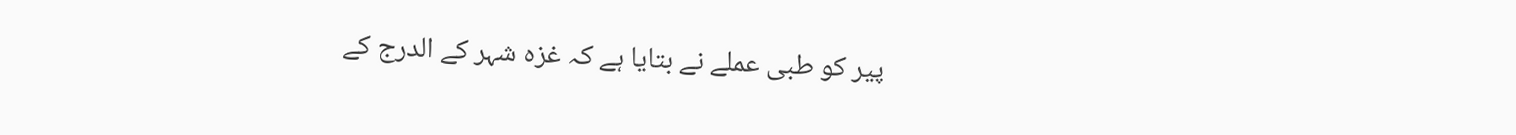پیر کو طبی عملے نے بتایا ہے کہ غزہ شہر کے الدرج کے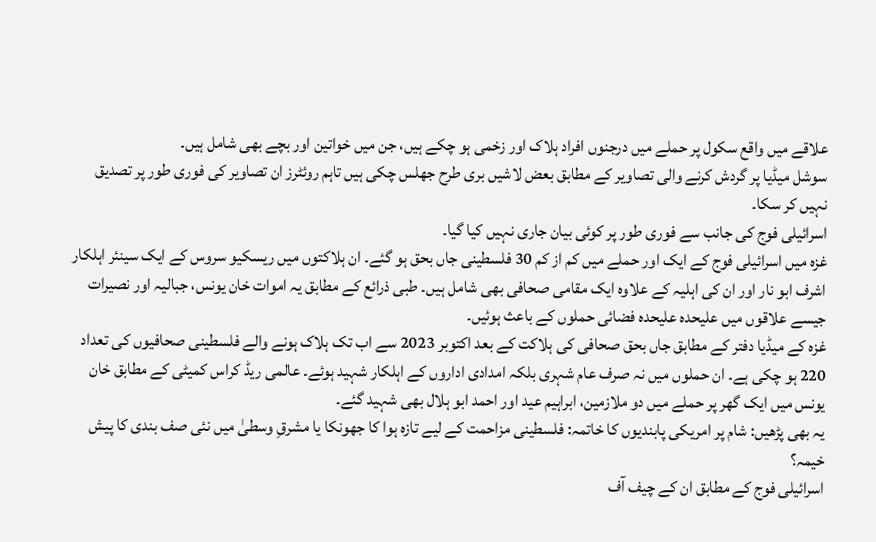علاقے میں واقع سکول پر حملے میں درجنوں افراد ہلاک اور زخمی ہو چکے ہیں، جن میں خواتین اور بچے بھی شامل ہیں۔
سوشل میڈیا پر گردش کرنے والی تصاویر کے مطابق بعض لاشیں بری طرح جھلس چکی ہیں تاہم روئٹرز ان تصاویر کی فوری طور پر تصدیق نہیں کر سکا۔
اسرائیلی فوج کی جانب سے فوری طور پر کوئی بیان جاری نہیں کیا گیا۔
غزہ میں اسرائیلی فوج کے ایک اور حملے میں کم از کم 30 فلسطینی جاں بحق ہو گئے۔ ان ہلاکتوں میں ریسکیو سروس کے ایک سینئر اہلکار اشرف ابو نار اور ان کی اہلیہ کے علاوہ ایک مقامی صحافی بھی شامل ہیں۔ طبی ذرائع کے مطابق یہ اموات خان یونس، جبالیہ اور نصیرات جیسے علاقوں میں علیحدہ علیحدہ فضائی حملوں کے باعث ہوئیں۔
غزہ کے میڈیا دفتر کے مطابق جاں بحق صحافی کی ہلاکت کے بعد اکتوبر 2023 سے اب تک ہلاک ہونے والے فلسطینی صحافیوں کی تعداد 220 ہو چکی ہے۔ ان حملوں میں نہ صرف عام شہری بلکہ امدادی اداروں کے اہلکار شہید ہوئے۔ عالمی ریڈ کراس کمیٹی کے مطابق خان یونس میں ایک گھر پر حملے میں دو ملازمین، ابراہیم عید اور احمد ابو ہلال بھی شہید گئے۔
یہ بھی پڑھیں: شام پر امریکی پابندیوں کا خاتمہ: فلسطینی مزاحمت کے لیے تازہ ہوا کا جھونکا یا مشرقِ وسطیٰ میں نئی صف بندی کا پیش خیمہ؟
اسرائیلی فوج کے مطابق ان کے چیف آف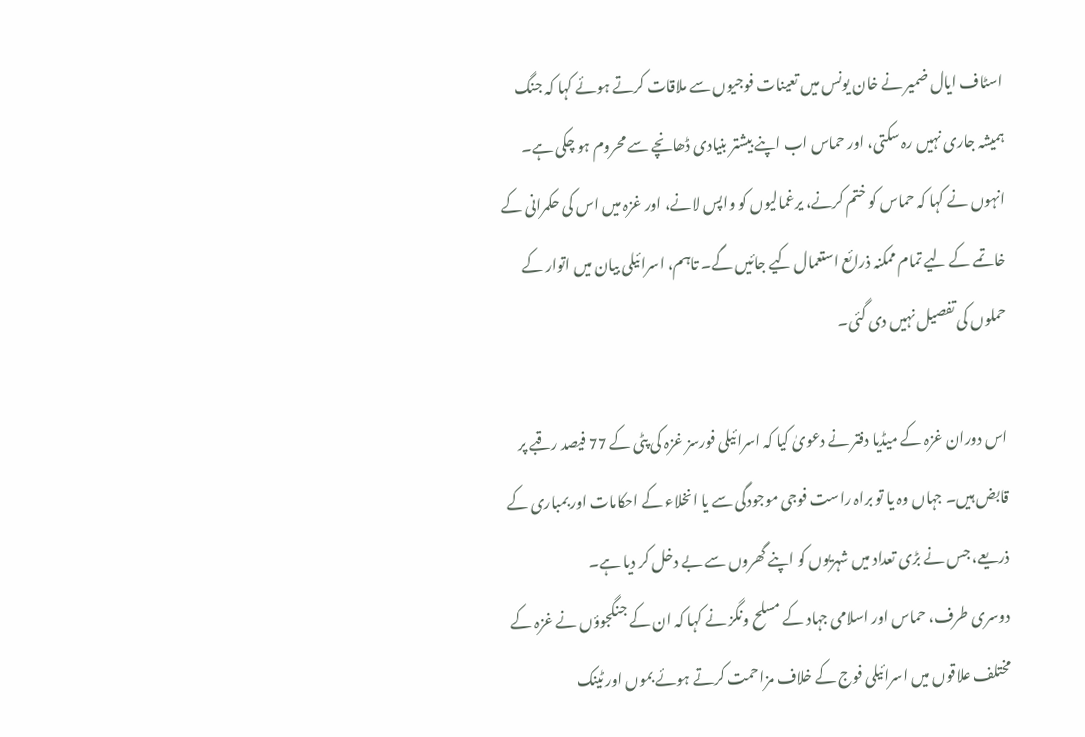اسٹاف ایال ضمیر نے خان یونس میں تعینات فوجیوں سے ملاقات کرتے ہوئے کہا کہ جنگ ہمیشہ جاری نہیں رہ سکتی، اور حماس اب اپنے بیشتر بنیادی ڈھانچے سے محروم ہو چکی ہے۔ انہوں نے کہا کہ حماس کو ختم کرنے، یرغمالیوں کو واپس لانے، اور غزہ میں اس کی حکمرانی کے خاتمے کے لیے تمام ممکنہ ذرائع استعمال کیے جائیں گے۔ تاہم، اسرائیلی بیان میں اتوار کے حملوں کی تفصیل نہیں دی گئی۔

اس دوران غزہ کے میڈیا دفتر نے دعویٰ کیا کہ اسرائیلی فورسز غزہ کی پٹی کے 77 فیصد رقبے پر قابض ہیں۔ جہاں وہ یا تو براہ راست فوجی موجودگی سے یا انخلاء کے احکامات اور بمباری کے ذریعے، جس نے بڑی تعداد میں شہریوں کو اپنے گھروں سے بے دخل کر دیا ہے۔
دوسری طرف، حماس اور اسلامی جہاد کے مسلح ونگز نے کہا کہ ان کے جنگجوؤں نے غزہ کے مختلف علاقوں میں اسرائیلی فوج کے خلاف مزاحمت کرتے ہوئے بموں اور ٹینک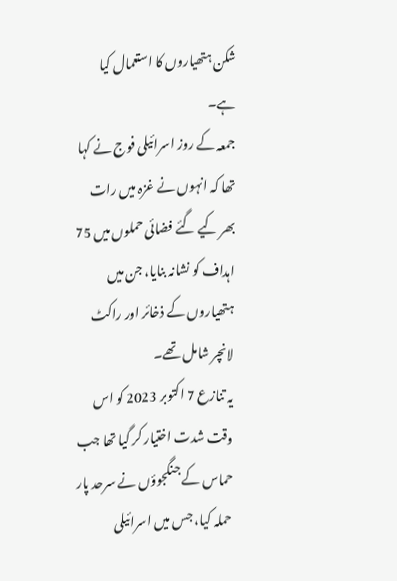شکن ہتھیاروں کا استعمال کیا ہے۔
جمعہ کے روز اسرائیلی فوج نے کہا تھا کہ انہوں نے غزہ میں رات بھر کیے گئے فضائی حملوں میں 75 اہداف کو نشانہ بنایا، جن میں ہتھیاروں کے ذخائر اور راکٹ لانچر شامل تھے۔
یہ تنازع 7 اکتوبر 2023 کو اس وقت شدت اختیار کر گیا تھا جب حماس کے جنگجوؤں نے سرحد پار حملہ کیا، جس میں اسرائیلی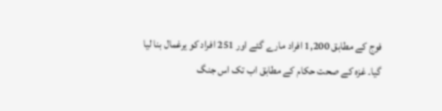فوج کے مطابق 1,200 افراد مارے گئے اور 251 افراد کو یرغمال بنا لیا گیا۔ غزہ کے صحت حکام کے مطابق اب تک اس جنگ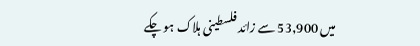میں 53,900 سے زائد فلسطینی ہلاک ہو چکے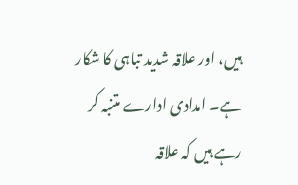ہیں، اور علاقہ شدید تباہی کا شکار ہے۔ امدادی ادارے متنبہ کر رہے ہیں کہ علاقہ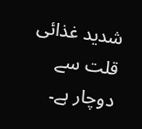شدید غذائی قلت سے دوچار ہے۔